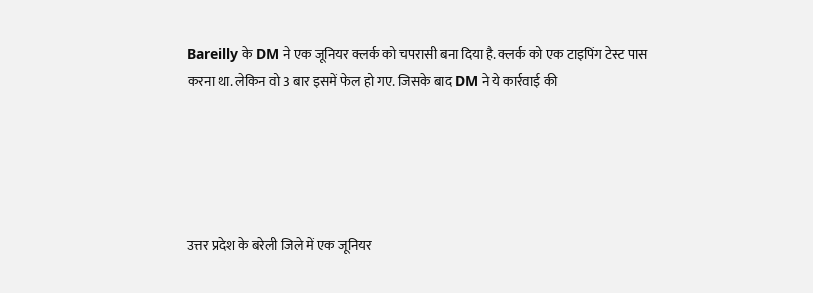Bareilly के DM ने एक जूनियर क्लर्क को चपरासी बना दिया है. क्लर्क को एक टाइपिंग टेस्ट पास करना था. लेकिन वो 3 बार इसमें फेल हो गए. जिसके बाद DM ने ये कार्रवाई की





उत्तर प्रदेश के बरेली जिले में एक जूनियर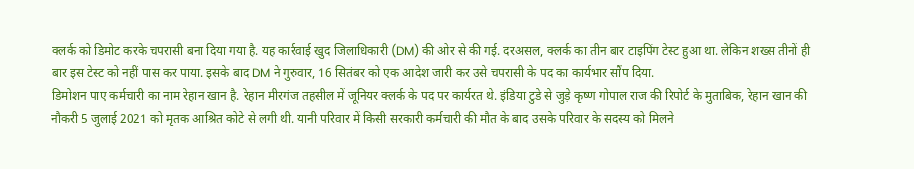क्लर्क को डिमोट करके चपरासी बना दिया गया है. यह कार्रवाई खुद जिलाधिकारी (DM) की ओर से की गई. दरअसल, क्लर्क का तीन बार टाइपिंग टेस्ट हुआ था. लेकिन शख्स तीनों ही बार इस टेस्ट को नहीं पास कर पाया. इसके बाद DM ने गुरुवार, 16 सितंबर को एक आदेश जारी कर उसे चपरासी के पद का कार्यभार सौंप दिया.
डिमोशन पाए कर्मचारी का नाम रेहान खान है. रेहान मीरगंज तहसील में जूनियर क्लर्क के पद पर कार्यरत थे. इंडिया टुडे से जुड़े कृष्ण गोपाल राज की रिपोर्ट के मुताबिक, रेहान खान की नौकरी 5 जुलाई 2021 को मृतक आश्रित कोटे से लगी थी. यानी परिवार में किसी सरकारी कर्मचारी की मौत के बाद उसके परिवार के सदस्य को मिलने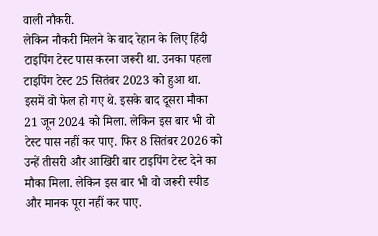वाली नौकरी.
लेकिन नौकरी मिलने के बाद रेहान के लिए हिंदी टाइपिंग टेस्ट पास करना जरूरी था. उनका पहला टाइपिंग टेस्ट 25 सितंबर 2023 को हुआ था. इसमें वो फेल हो गए थे. इसके बाद दूसरा मौका 21 जून 2024 को मिला. लेकिन इस बार भी वो टेस्ट पास नहीं कर पाए. फिर 8 सितंबर 2026 को उन्हें तीसरी और आखिरी बार टाइपिंग टेस्ट देने का मौका मिला. लेकिन इस बार भी वो जरूरी स्पीड और मानक पूरा नहीं कर पाए.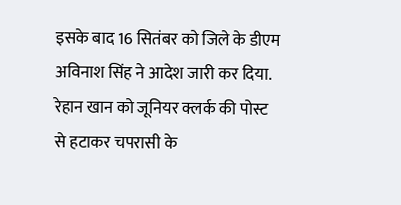इसके बाद 16 सितंबर को जिले के डीएम अविनाश सिंह ने आदेश जारी कर दिया. रेहान खान को जूनियर क्लर्क की पोस्ट से हटाकर चपरासी के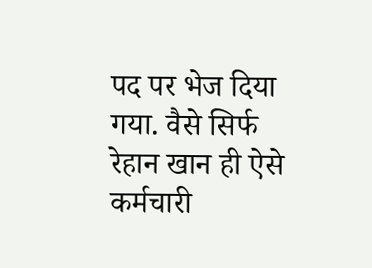पद पर भेज दिया गया. वैसे सिर्फ रेहान खान ही ऐसे कर्मचारी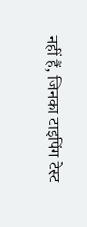नहीं हैं, जिनका टाइपिंग टेस्ट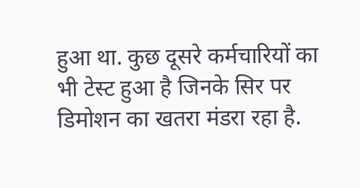हुआ था. कुछ दूसरे कर्मचारियों का भी टेस्ट हुआ है जिनके सिर पर डिमोशन का खतरा मंडरा रहा है.